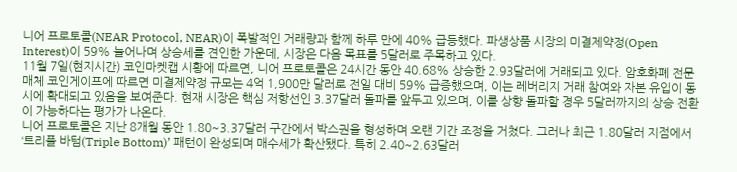니어 프로토콜(NEAR Protocol, NEAR)이 폭발적인 거래량과 함께 하루 만에 40% 급등했다. 파생상품 시장의 미결제약정(Open Interest)이 59% 늘어나며 상승세를 견인한 가운데, 시장은 다음 목표를 5달러로 주목하고 있다.
11월 7일(현지시간) 코인마켓캡 시황에 따르면, 니어 프로토콜은 24시간 동안 40.68% 상승한 2.93달러에 거래되고 있다. 암호화폐 전문매체 코인게이프에 따르면 미결제약정 규모는 4억 1,900만 달러로 전일 대비 59% 급증했으며, 이는 레버리지 거래 참여와 자본 유입이 동시에 확대되고 있음을 보여준다. 현재 시장은 핵심 저항선인 3.37달러 돌파를 앞두고 있으며, 이를 상향 돌파할 경우 5달러까지의 상승 전환이 가능하다는 평가가 나온다.
니어 프로토콜은 지난 8개월 동안 1.80~3.37달러 구간에서 박스권을 형성하며 오랜 기간 조정을 거쳤다. 그러나 최근 1.80달러 지점에서 ‘트리플 바텀(Triple Bottom)’ 패턴이 완성되며 매수세가 확산됐다. 특히 2.40~2.63달러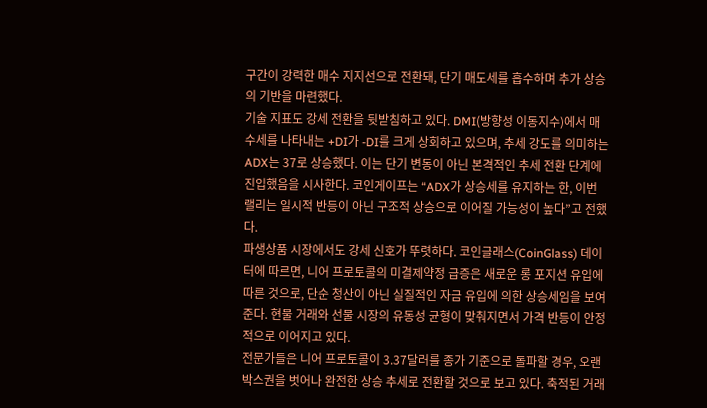구간이 강력한 매수 지지선으로 전환돼, 단기 매도세를 흡수하며 추가 상승의 기반을 마련했다.
기술 지표도 강세 전환을 뒷받침하고 있다. DMI(방향성 이동지수)에서 매수세를 나타내는 +DI가 -DI를 크게 상회하고 있으며, 추세 강도를 의미하는 ADX는 37로 상승했다. 이는 단기 변동이 아닌 본격적인 추세 전환 단계에 진입했음을 시사한다. 코인게이프는 “ADX가 상승세를 유지하는 한, 이번 랠리는 일시적 반등이 아닌 구조적 상승으로 이어질 가능성이 높다”고 전했다.
파생상품 시장에서도 강세 신호가 뚜렷하다. 코인글래스(CoinGlass) 데이터에 따르면, 니어 프로토콜의 미결제약정 급증은 새로운 롱 포지션 유입에 따른 것으로, 단순 청산이 아닌 실질적인 자금 유입에 의한 상승세임을 보여준다. 현물 거래와 선물 시장의 유동성 균형이 맞춰지면서 가격 반등이 안정적으로 이어지고 있다.
전문가들은 니어 프로토콜이 3.37달러를 종가 기준으로 돌파할 경우, 오랜 박스권을 벗어나 완전한 상승 추세로 전환할 것으로 보고 있다. 축적된 거래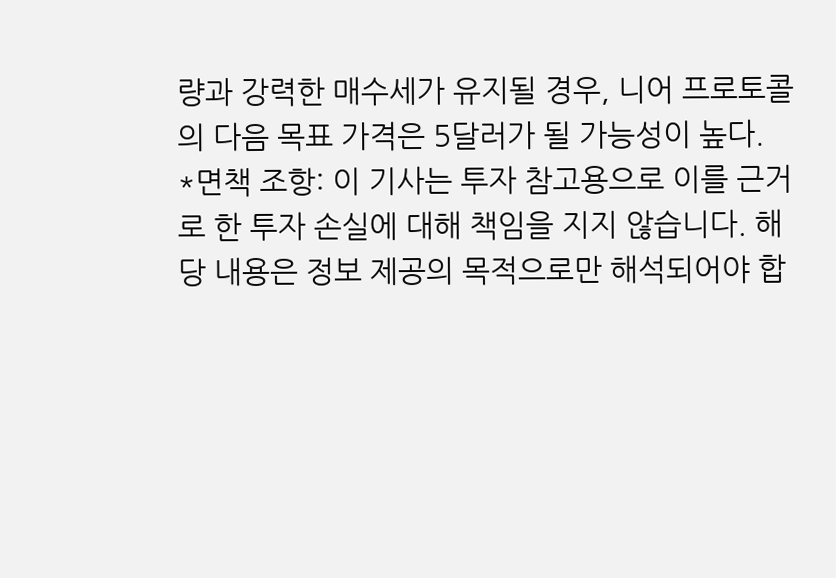량과 강력한 매수세가 유지될 경우, 니어 프로토콜의 다음 목표 가격은 5달러가 될 가능성이 높다.
*면책 조항: 이 기사는 투자 참고용으로 이를 근거로 한 투자 손실에 대해 책임을 지지 않습니다. 해당 내용은 정보 제공의 목적으로만 해석되어야 합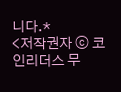니다.*
<저작권자 ⓒ 코인리더스 무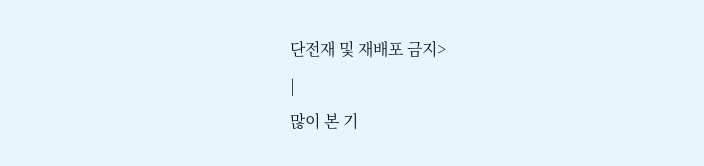단전재 및 재배포 금지>
|
많이 본 기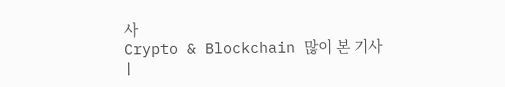사
Crypto & Blockchain 많이 본 기사
|